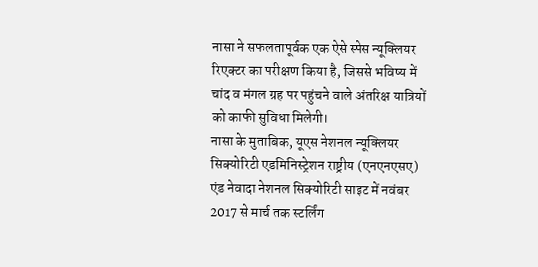नासा ने सफलतापूर्वक एक ऐसे स्पेस न्यूक्लियर रिएक्टर का परीक्षण किया है, जिससे भविष्य में चांद व मंगल ग्रह पर पहुंचने वाले अंतरिक्ष यात्रियों को काफी सुविधा मिलेगी।
नासा के मुताबिक, यूएस नेशनल न्यूक्लियर सिक्योरिटी एडमिनिस्ट्रेशन राष्ट्रीय (एनएनएसए) एंड नेवादा नेशनल सिक्योरिटी साइट में नवंबर 2017 से मार्च तक स्टर्लिंग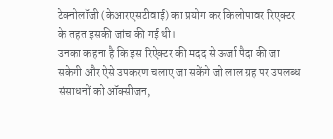टेक्नोलॉजी (केआरएसटीवाई) का प्रयोग कर किलोपावर रिएक्टर के तहत इसकी जांच की गई थी।
उनका कहना है कि इस रिऐक्टर की मदद से ऊर्जा पैदा की जा सकेगी और ऐसे उपकरण चलाए जा सकेंगे जो लाल ग्रह पर उपलब्ध संसाधनों को ऑक्सीजन,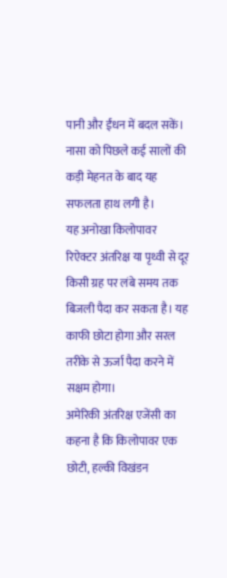पानी और ईंधन में बदल सकें। नासा को पिछले कई सालों की कड़ी मेहनत के बाद यह सफलता हाथ लगी है।
यह अनोखा किलोपावर रिऐक्टर अंतरिक्ष या पृथ्वी से दूर किसी ग्रह पर लंबे समय तक बिजली पैदा कर सकता है। यह काफी छोटा होगा और सरल तरीके से ऊर्जा पैदा करने में सक्षम होगा।
अमेरिकी अंतरिक्ष एजेंसी का कहना है कि किलोपावर एक छोटी, हल्की विखंडन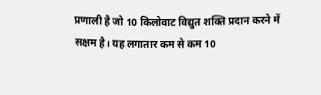प्रणाली है जो 10 किलोवाट विद्युत शक्ति प्रदान करने में सक्षम है। यह लगातार कम से कम 10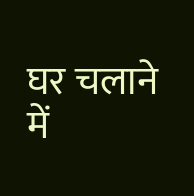घर चलाने में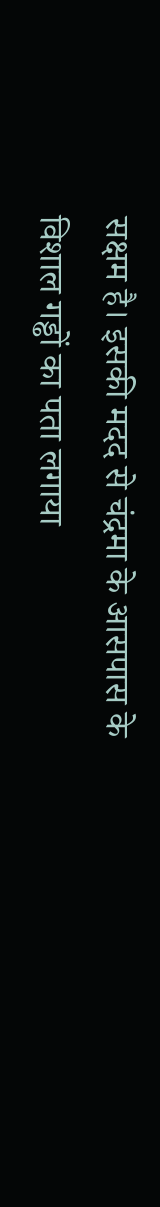सक्षम है। इसकी मदद से चंद्रमा के आसपास के विशाल गड्ढों का पता लगाया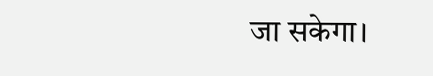जा सकेगा।